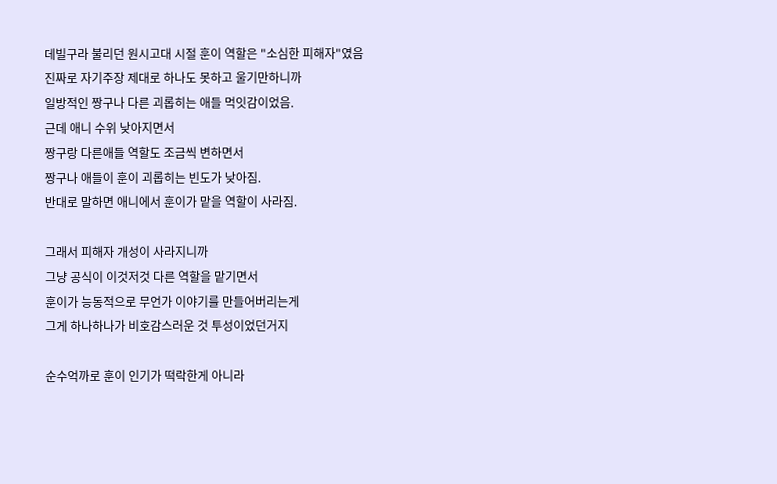데빌구라 불리던 원시고대 시절 훈이 역할은 "소심한 피해자"였음
진짜로 자기주장 제대로 하나도 못하고 울기만하니까
일방적인 짱구나 다른 괴롭히는 애들 먹잇감이었음.
근데 애니 수위 낮아지면서
짱구랑 다른애들 역할도 조금씩 변하면서
짱구나 애들이 훈이 괴롭히는 빈도가 낮아짐.
반대로 말하면 애니에서 훈이가 맡을 역할이 사라짐.

그래서 피해자 개성이 사라지니까
그냥 공식이 이것저것 다른 역할을 맡기면서
훈이가 능동적으로 무언가 이야기를 만들어버리는게
그게 하나하나가 비호감스러운 것 투성이었던거지

순수억까로 훈이 인기가 떡락한게 아니라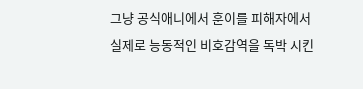그냥 공식애니에서 훈이를 피해자에서
실제로 능동적인 비호감역을 독박 시킨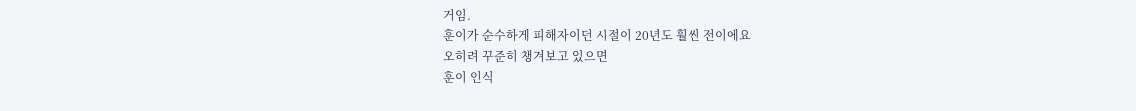거임.
훈이가 순수하게 피해자이던 시절이 20년도 훨씬 전이에요
오히려 꾸준히 챙겨보고 있으면
훈이 인식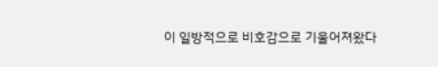이 일방적으로 비호감으로 기울어져왔다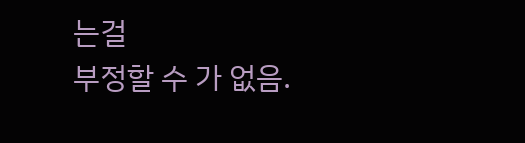는걸
부정할 수 가 없음.